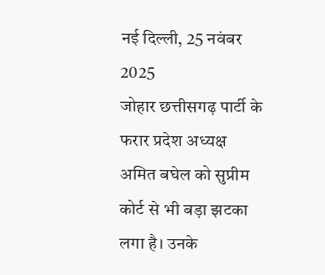नई दिल्ली, 25 नवंबर 2025
जोहार छत्तीसगढ़ पार्टी के फरार प्रदेश अध्यक्ष अमित बघेल को सुप्रीम कोर्ट से भी बड़ा झटका लगा है। उनके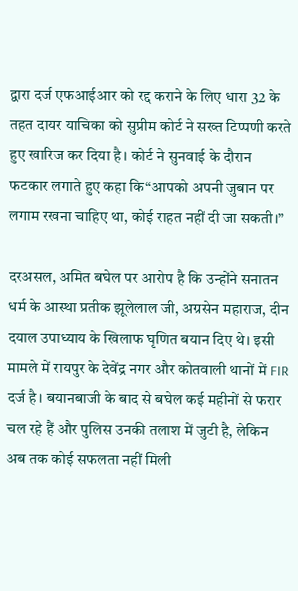द्वारा दर्ज एफआईआर को रद्द कराने के लिए धारा 32 के तहत दायर याचिका को सुप्रीम कोर्ट ने सख्त टिप्पणी करते हुए खारिज कर दिया है। कोर्ट ने सुनवाई के दौरान फटकार लगाते हुए कहा कि“आपको अपनी जुबान पर लगाम रखना चाहिए था, कोई राहत नहीं दी जा सकती।”

दरअसल, अमित बघेल पर आरोप है कि उन्होंने सनातन धर्म के आस्था प्रतीक झूलेलाल जी, अग्रसेन महाराज, दीन दयाल उपाध्याय के खिलाफ घृणित बयान दिए थे। इसी मामले में रायपुर के देवेंद्र नगर और कोतवाली थानों में FIR दर्ज है। बयानबाजी के बाद से बघेल कई महीनों से फरार चल रहे हैं और पुलिस उनकी तलाश में जुटी है, लेकिन अब तक कोई सफलता नहीं मिली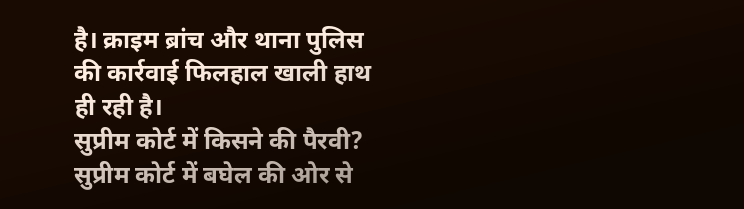है। क्राइम ब्रांच और थाना पुलिस की कार्रवाई फिलहाल खाली हाथ ही रही है।
सुप्रीम कोर्ट में किसने की पैरवी?
सुप्रीम कोर्ट में बघेल की ओर से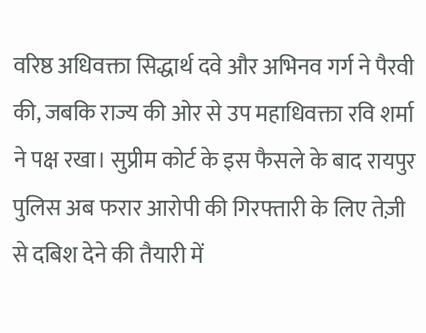वरिष्ठ अधिवक्ता सिद्धार्थ दवे और अभिनव गर्ग ने पैरवी की, जबकि राज्य की ओर से उप महाधिवक्ता रवि शर्मा ने पक्ष रखा। सुप्रीम कोर्ट के इस फैसले के बाद रायपुर पुलिस अब फरार आरोपी की गिरफ्तारी के लिए तेज़ी से दबिश देने की तैयारी में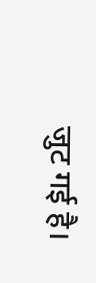जुट गई है।